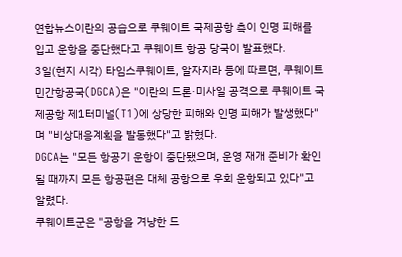연합뉴스이란의 공습으로 쿠웨이트 국제공항 측이 인명 피해를 입고 운항을 중단했다고 쿠웨이트 항공 당국이 발표했다.
3일(현지 시각) 타임스쿠웨이트, 알자지라 등에 따르면, 쿠웨이트 민간항공국(DGCA)은 "이란의 드론·미사일 공격으로 쿠웨이트 국제공항 제1터미널(T1)에 상당한 피해와 인명 피해가 발생했다"며 "비상대응계획을 발동했다"고 밝혔다.
DGCA는 "모든 항공기 운항이 중단됐으며, 운영 재개 준비가 확인될 때까지 모든 항공편은 대체 공항으로 우회 운항되고 있다"고 알렸다.
쿠웨이트군은 "공항을 겨냥한 드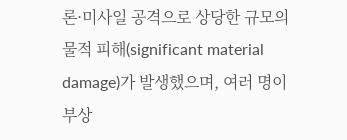론·미사일 공격으로 상당한 규모의 물적 피해(significant material damage)가 발생했으며, 여러 명이 부상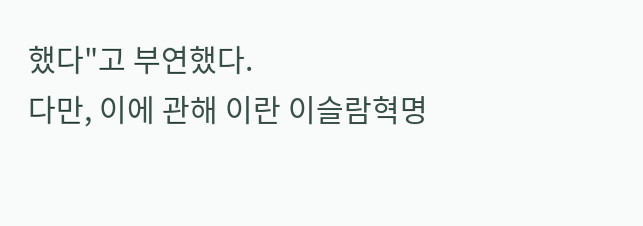했다"고 부연했다.
다만, 이에 관해 이란 이슬람혁명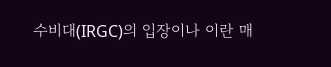수비대(IRGC)의 입장이나 이란 매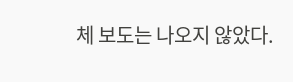체 보도는 나오지 않았다.